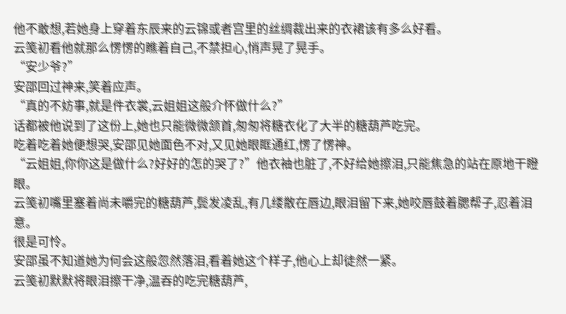他不敢想,若她身上穿着东辰来的云锦或者宫里的丝绸裁出来的衣裙该有多么好看。
云笺初看他就那么愣愣的瞧着自己,不禁担心,悄声晃了晃手。
“安少爷?”
安邵回过神来,笑着应声。
“真的不妨事,就是件衣裳,云姐姐这般介怀做什么?”
话都被他说到了这份上,她也只能微微颔首,匆匆将糖衣化了大半的糖葫芦吃完。
吃着吃着她便想哭,安邵见她面色不对,又见她眼眶通红,愣了愣神。
“云姐姐,你你这是做什么?好好的怎的哭了?”他衣袖也脏了,不好给她擦泪,只能焦急的站在原地干瞪眼。
云笺初嘴里塞着尚未嚼完的糖葫芦,鬓发凌乱,有几缕散在唇边,眼泪留下来,她咬唇鼓着腮帮子,忍着泪意。
很是可怜。
安邵虽不知道她为何会这般忽然落泪,看着她这个样子,他心上却徒然一紧。
云笺初默默将眼泪擦干净,温吞的吃完糖葫芦,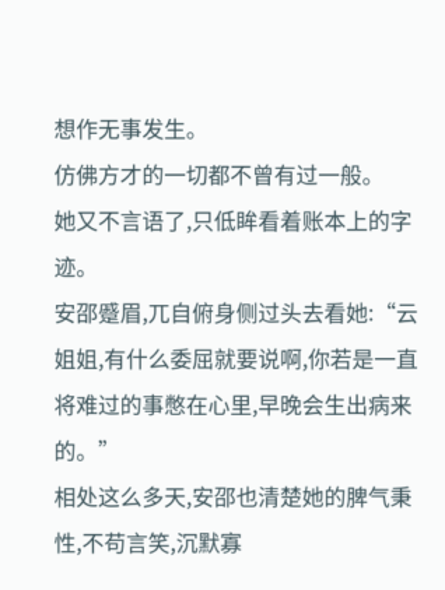想作无事发生。
仿佛方才的一切都不曾有过一般。
她又不言语了,只低眸看着账本上的字迹。
安邵蹙眉,兀自俯身侧过头去看她:“云姐姐,有什么委屈就要说啊,你若是一直将难过的事憋在心里,早晚会生出病来的。”
相处这么多天,安邵也清楚她的脾气秉性,不苟言笑,沉默寡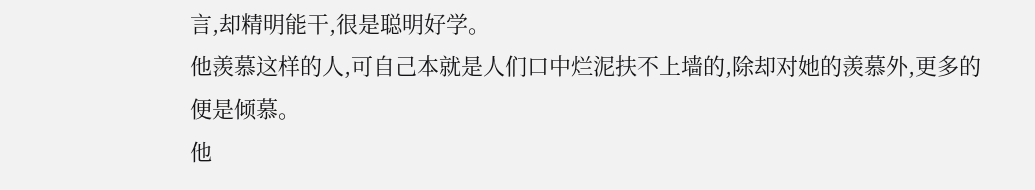言,却精明能干,很是聪明好学。
他羡慕这样的人,可自己本就是人们口中烂泥扶不上墙的,除却对她的羡慕外,更多的便是倾慕。
他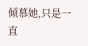倾慕她,只是一直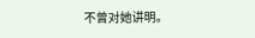不曾对她讲明。